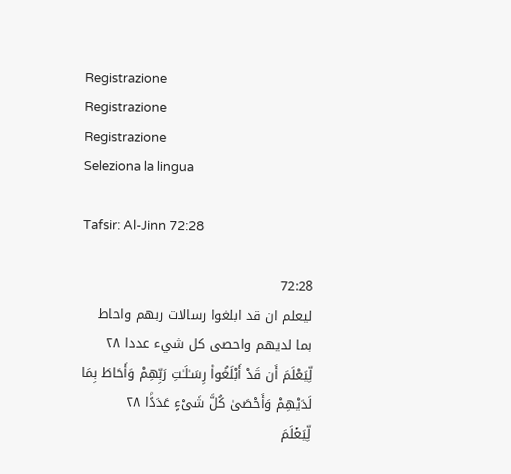Registrazione
Registrazione
Registrazione
Seleziona la lingua

Tafsir: Al-Jinn 72:28

72:28
ليعلم ان قد ابلغوا رسالات ربهم واحاط بما لديهم واحصى كل شيء عددا ٢٨
لِّيَعْلَمَ أَن قَدْ أَبْلَغُوا۟ رِسَـٰلَـٰتِ رَبِّهِمْ وَأَحَاطَ بِمَا لَدَيْهِمْ وَأَحْصَىٰ كُلَّ شَىْءٍ عَدَدًۢا ٢٨
لِّيَعۡلَمَ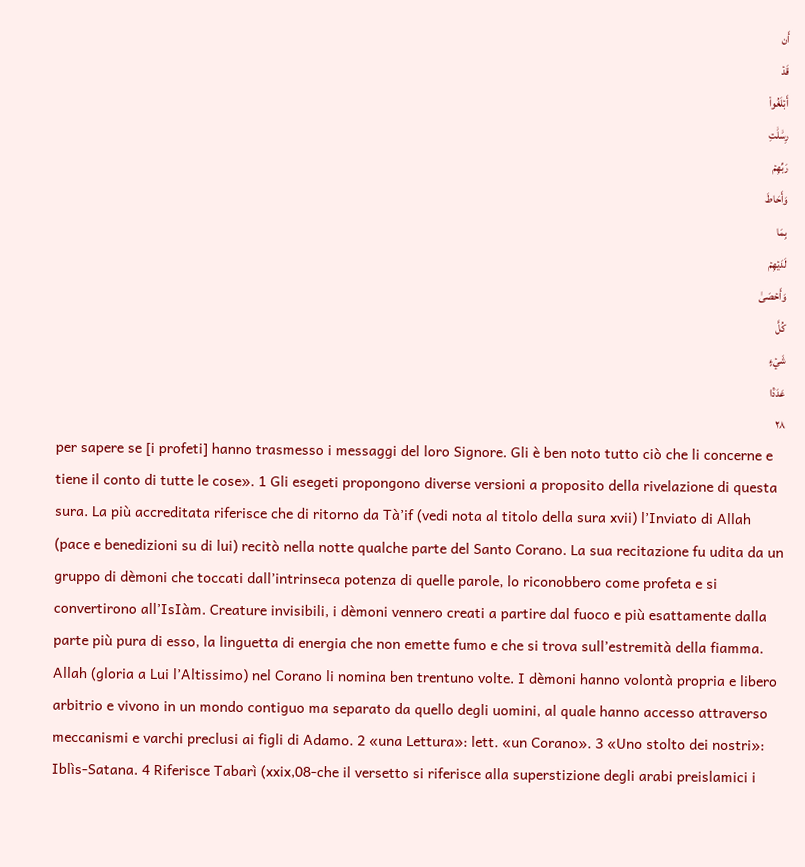أَن
قَدۡ
أَبۡلَغُواْ
رِسَٰلَٰتِ
رَبِّهِمۡ
وَأَحَاطَ
بِمَا
لَدَيۡهِمۡ
وَأَحۡصَىٰ
كُلَّ
شَيۡءٍ
عَدَدَۢا
٢٨
per sapere se [i profeti] hanno trasmesso i messaggi del loro Signore. Gli è ben noto tutto ciò che li concerne e tiene il conto di tutte le cose». 1 Gli esegeti propongono diverse versioni a proposito della rivelazione di questa sura. La più accreditata riferisce che di ritorno da Tà’if (vedi nota al titolo della sura xvii) l’Inviato di Allah (pace e benedizioni su di lui) recitò nella notte qualche parte del Santo Corano. La sua recitazione fu udita da un gruppo di dèmoni che toccati dall’intrinseca potenza di quelle parole, lo riconobbero come profeta e si convertirono all’IsIàm. Creature invisibili, i dèmoni vennero creati a partire dal fuoco e più esattamente dalla parte più pura di esso, la linguetta di energia che non emette fumo e che si trova sull’estremità della fiamma. Allah (gloria a Lui l’Altissimo) nel Corano li nomina ben trentuno volte. I dèmoni hanno volontà propria e libero arbitrio e vivono in un mondo contiguo ma separato da quello degli uomini, al quale hanno accesso attraverso meccanismi e varchi preclusi ai figli di Adamo. 2 «una Lettura»: lett. «un Corano». 3 «Uno stolto dei nostri»: Iblìs-Satana. 4 Riferisce Tabarì (xxix,08-che il versetto si riferisce alla superstizione degli arabi preislamici i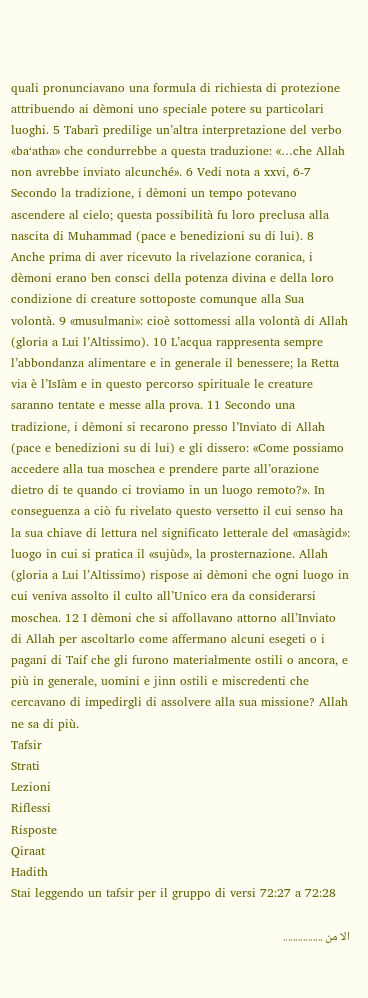quali pronunciavano una formula di richiesta di protezione attribuendo ai dèmoni uno speciale potere su particolari luoghi. 5 Tabarì predilige un’altra interpretazione del verbo «ba‘atha» che condurrebbe a questa traduzione: «…che Allah non avrebbe inviato alcunché». 6 Vedi nota a xxvi, 6-7 Secondo la tradizione, i dèmoni un tempo potevano ascendere al cielo; questa possibilità fu loro preclusa alla nascita di Muhammad (pace e benedizioni su di lui). 8 Anche prima di aver ricevuto la rivelazione coranica, i dèmoni erano ben consci della potenza divina e della loro condizione di creature sottoposte comunque alla Sua volontà. 9 «musulmani»: cioè sottomessi alla volontà di Allah (gloria a Lui l’Altissimo). 10 L’acqua rappresenta sempre l’abbondanza alimentare e in generale il benessere; la Retta via è l’IsIàm e in questo percorso spirituale le creature saranno tentate e messe alla prova. 11 Secondo una tradizione, i dèmoni si recarono presso l’Inviato di Allah (pace e benedizioni su di lui) e gli dissero: «Come possiamo accedere alla tua moschea e prendere parte all’orazione dietro di te quando ci troviamo in un luogo remoto?». In conseguenza a ciò fu rivelato questo versetto il cui senso ha la sua chiave di lettura nel significato letterale del «masàgid»: luogo in cui si pratica il «sujùd», la prosternazione. Allah (gloria a Lui l’Altissimo) rispose ai dèmoni che ogni luogo in cui veniva assolto il culto all’Unico era da considerarsi moschea. 12 I dèmoni che si affollavano attorno all’Inviato di Allah per ascoltarlo come affermano alcuni esegeti o i pagani di Taif che gli furono materialmente ostili o ancora, e più in generale, uomini e jinn ostili e miscredenti che cercavano di impedirgli di assolvere alla sua missione? Allah ne sa di più.
Tafsir
Strati
Lezioni
Riflessi
Risposte
Qiraat
Hadith
Stai leggendo un tafsir per il gruppo di versi 72:27 a 72:28

الا من ................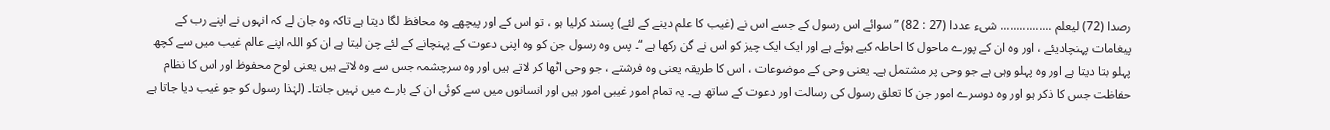رصدا (72) لیعلم ................ شیء عددا (27 : 82) ” سوائے اس رسول کے جسے اس نے (غیب کا علم دینے کے لئے) پسند کرلیا ہو ، تو اس کے اور پیچھے وہ محافظ لگا دیتا ہے تاکہ وہ جان لے کہ انہوں نے اپنے رب کے پیغامات پہنچادیئے ، اور وہ ان کے پورے ماحول کا احاطہ کیے ہوئے ہے اور ایک ایک چیز کو اس نے گن رکھا ہے “۔ پس وہ رسول جن کو وہ اپنی دعوت کے پہنچانے کے لئے چن لیتا ہے ان کو اللہ اپنے عالم غیب میں سے کچھ پہلو بتا دیتا ہے اور وہ پہلو وہی ہے جو وحی پر مشتمل ہے۔ یعنی وحی کے موضوعات ، اس کا طریقہ یعنی وہ فرشتے ، جو وحی اٹھا کر لاتے ہیں اور وہ سرچشمہ جس سے وہ لاتے ہیں یعنی لوح محفوظ اور اس کا نظام حفاظت جس کا ذکر ہو اور وہ دوسرے امور جن کا تعلق رسول کی رسالت اور دعوت کے ساتھ ہے۔ یہ تمام امور غیبی امور ہیں اور انسانوں میں سے کوئی ان کے بارے میں نہیں جانتا۔ (لہٰذا رسول کو جو غیب دیا جاتا ہے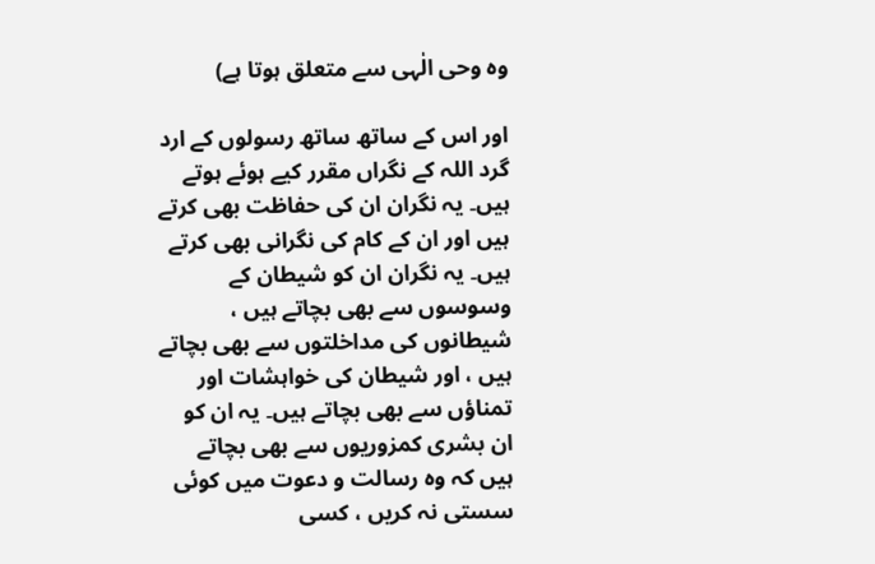وہ وحی الٰہی سے متعلق ہوتا ہے)

اور اس کے ساتھ ساتھ رسولوں کے ارد گرد اللہ کے نگراں مقرر کیے ہوئے ہوتے ہیں۔ یہ نگران ان کی حفاظت بھی کرتے ہیں اور ان کے کام کی نگرانی بھی کرتے ہیں۔ یہ نگران ان کو شیطان کے وسوسوں سے بھی بچاتے ہیں ، شیطانوں کی مداخلتوں سے بھی بچاتے ہیں ، اور شیطان کی خواہشات اور تمناؤں سے بھی بچاتے ہیں۔ یہ ان کو ان بشری کمزوریوں سے بھی بچاتے ہیں کہ وہ رسالت و دعوت میں کوئی سستی نہ کریں ، کسی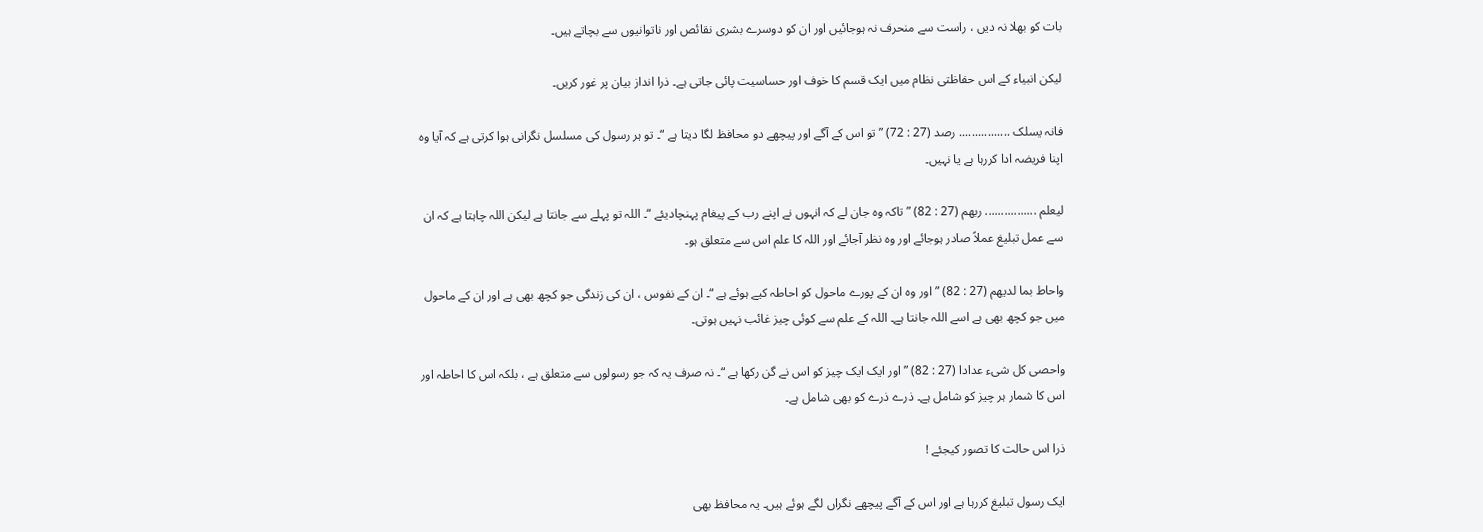بات کو بھلا نہ دیں ، راست سے منحرف نہ ہوجائیں اور ان کو دوسرے بشری نقائص اور ناتوانیوں سے بچاتے ہیں۔

لیکن انبیاء کے اس حفاظتی نظام میں ایک قسم کا خوف اور حساسیت پائی جاتی ہے۔ ذرا انداز بیان پر غور کریں۔

فانہ یسلک ................ رصد (27 : 72) ” تو اس کے آگے اور پیچھے دو محافظ لگا دیتا ہے “۔ تو ہر رسول کی مسلسل نگرانی ہوا کرتی ہے کہ آیا وہ اپنا فریضہ ادا کررہا ہے یا نہیں۔

لیعلم ................ ربھم (27 : 82) ” تاکہ وہ جان لے کہ انہوں نے اپنے رب کے پیغام پہنچادیئے “۔ اللہ تو پہلے سے جانتا ہے لیکن اللہ چاہتا ہے کہ ان سے عمل تبلیغ عملاً صادر ہوجائے اور وہ نظر آجائے اور اللہ کا علم اس سے متعلق ہو۔

واحاط بما لدیھم (27 : 82) ” اور وہ ان کے پورے ماحول کو احاطہ کیے ہوئے ہے “۔ ان کے نفوس ، ان کی زندگی جو کچھ بھی ہے اور ان کے ماحول میں جو کچھ بھی ہے اسے اللہ جانتا ہے۔ اللہ کے علم سے کوئی چیز غائب نہیں ہوتی۔

واحصی کل شیء عدادا (27 : 82) ” اور ایک ایک چیز کو اس نے گن رکھا ہے “۔ نہ صرف یہ کہ جو رسولوں سے متعلق ہے ، بلکہ اس کا احاطہ اور اس کا شمار ہر چیز کو شامل ہے۔ ذرے ذرے کو بھی شامل ہے۔

ذرا اس حالت کا تصور کیجئے !

ایک رسول تبلیغ کررہا ہے اور اس کے آگے پیچھے نگراں لگے ہوئے ہیں۔ یہ محافظ بھی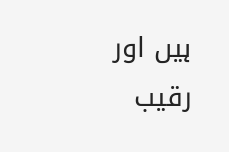ہیں اور رقیب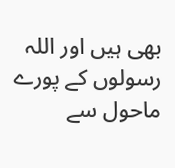بھی ہیں اور اللہ رسولوں کے پورے ماحول سے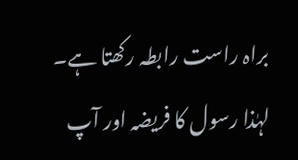براہ راست رابطہ رکھتا ہے۔ لہٰذا رسول کا فریضہ اور آپ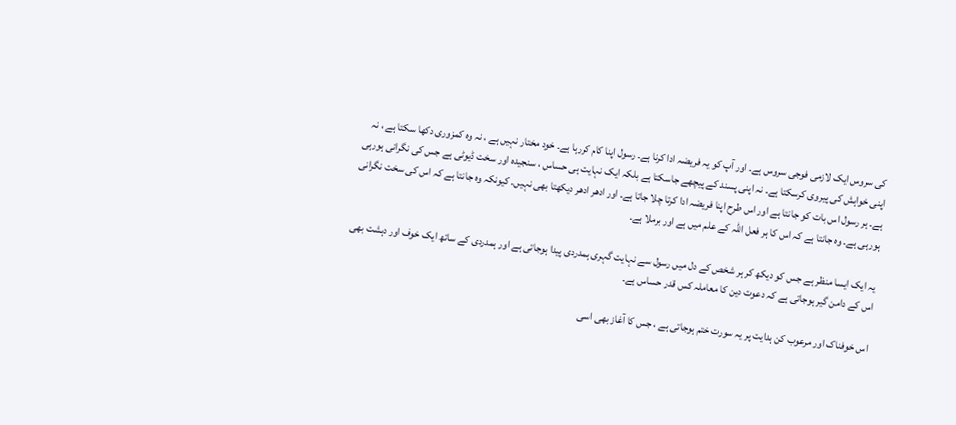کی سروس ایک لازمی فوجی سروس ہے۔ اور آپ کو یہ فریضہ ادا کرنا ہے۔ رسول اپنا کام کررہا ہے۔ خود مختار نہیں ہے ، نہ وہ کمزوری دکھا سکتا ہے ، نہ اپنی خواہش کی پیروی کرسکتا ہے۔ نہ اپنی پسند کے پیچھے جاسکتا ہے بلکہ ایک نہایت ہی حساس ، سنجیدہ اور سخت ڈیوٹی ہے جس کی نگرانی ہورہی ہے۔ ہر رسول اس بات کو جانتا ہے اور اس طرح اپنا فریضہ ادا کرتا چلا جاتا ہے۔ اور ادھر ادھر دیکھتا بھی نہیں۔ کیونکہ وہ جانتا ہے کہ اس کی سخت نگرانی ہورہی ہے۔ وہ جانتا ہے کہ اس کا ہر فعل اللہ کے علم میں ہے اور برملا ہے۔

یہ ایک ایسا منظر ہے جس کو دیکھ کر ہر شخص کے دل میں رسول سے نہایت گہری ہمدردی پیدا ہوجاتی ہے اور ہمدردی کے ساتھ ایک خوف اور دہشت بھی اس کے دامن گیر ہوجاتی ہے کہ دعوت دین کا معاملہ کس قدر حساس ہے۔

اس خوفناک اور مرعوب کن ہدایت پر یہ سورت ختم ہوجاتی ہے ، جس کا آغاز بھی اسی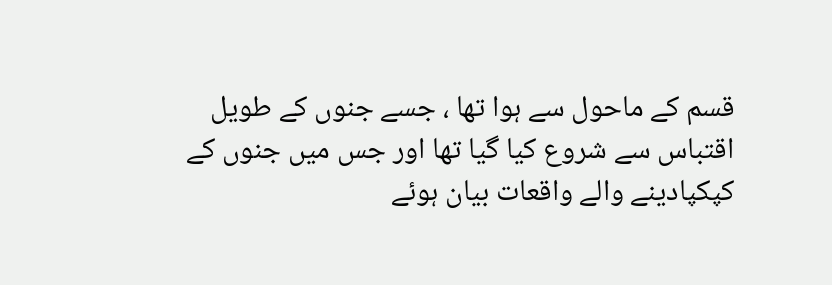قسم کے ماحول سے ہوا تھا ، جسے جنوں کے طویل اقتباس سے شروع کیا گیا تھا اور جس میں جنوں کے کپکپادینے والے واقعات بیان ہوئے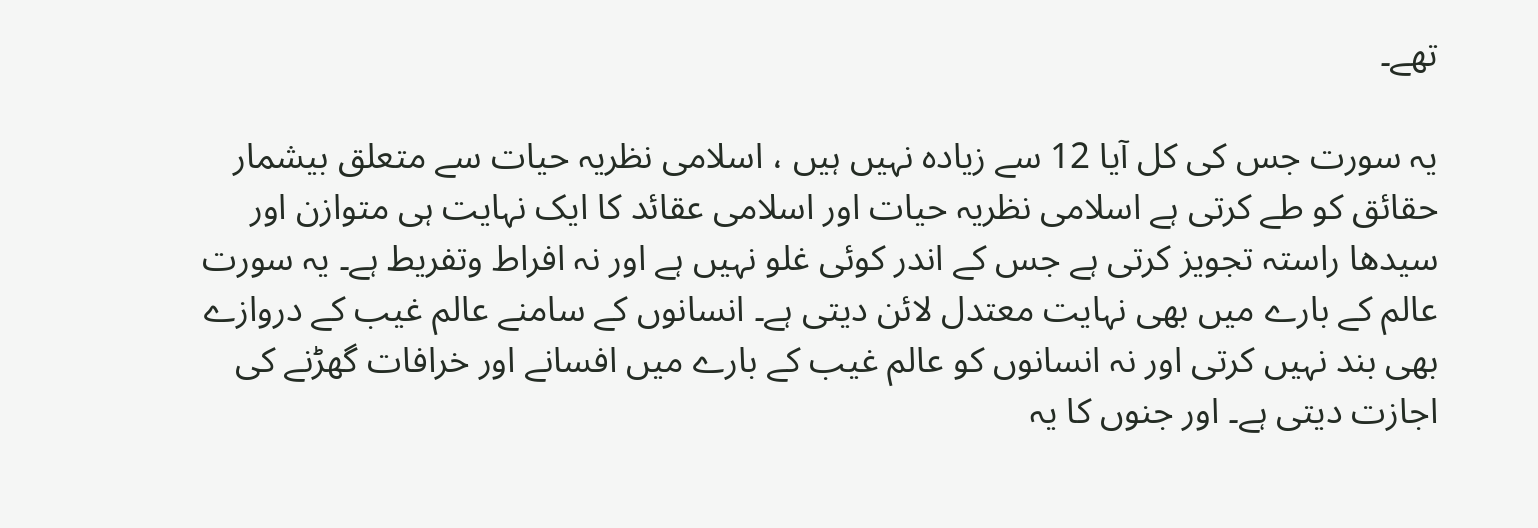تھے۔

یہ سورت جس کی کل آیا 12 سے زیادہ نہیں ہیں ، اسلامی نظریہ حیات سے متعلق بیشمار حقائق کو طے کرتی ہے اسلامی نظریہ حیات اور اسلامی عقائد کا ایک نہایت ہی متوازن اور سیدھا راستہ تجویز کرتی ہے جس کے اندر کوئی غلو نہیں ہے اور نہ افراط وتفریط ہے۔ یہ سورت عالم کے بارے میں بھی نہایت معتدل لائن دیتی ہے۔ انسانوں کے سامنے عالم غیب کے دروازے بھی بند نہیں کرتی اور نہ انسانوں کو عالم غیب کے بارے میں افسانے اور خرافات گھڑنے کی اجازت دیتی ہے۔ اور جنوں کا یہ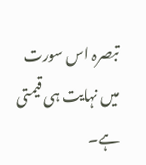تبصرہ اس سورت میں نہایت ہی قیمتی ہے۔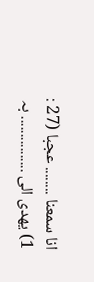انا سمعنا ........ عجبا (27 : 1) یھدی الی ................ بہ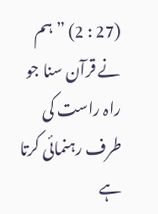(27 : 2) ” ہم نے قرآن سنا جو راہ راست کی طرف رہنمائی کرتا ہے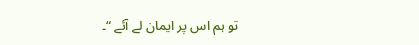تو ہم اس پر ایمان لے آئے “۔